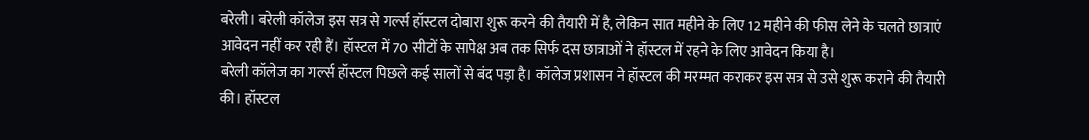बरेली। बरेली कॉलेज इस सत्र से गर्ल्स हॉस्टल दोबारा शुरू करने की तैयारी में है, लेकिन सात महीने के लिए 12 महीने की फीस लेने के चलते छात्राएं आवेदन नहीं कर रही हैं। हॉस्टल में 70 सीटों के सापेक्ष अब तक सिर्फ दस छात्राओं ने हॉस्टल में रहने के लिए आवेदन किया है।
बरेली कॉलेज का गर्ल्स हॉस्टल पिछले कई सालों से बंद पड़ा है। कॉलेज प्रशासन ने हॉस्टल की मरम्मत कराकर इस सत्र से उसे शुरू कराने की तैयारी की। हॉस्टल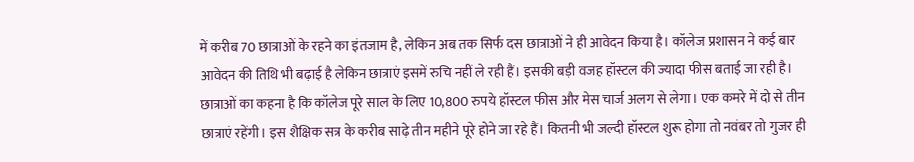में करीब 70 छात्राओं के रहने का इंतजाम है, लेकिन अब तक सिर्फ दस छात्राओं ने ही आवेदन किया है। कॉलेज प्रशासन ने कई बार आवेदन की तिथि भी बढ़ाई है लेकिन छात्राएं इसमें रुचि नहीं ले रही हैं। इसकी बड़ी वजह हॉस्टल की ज्यादा फीस बताई जा रही है। छात्राओं का कहना है कि कॉलेज पूरे साल के लिए 10,800 रुपये हॉस्टल फीस और मेस चार्ज अलग से लेगा। एक कमरे में दो से तीन छात्राएं रहेंगी। इस शैक्षिक सत्र के करीब साढ़े तीन महीने पूरे होने जा रहे हैं। कितनी भी जल्दी हॉस्टल शुरू होगा तो नवंबर तो गुजर ही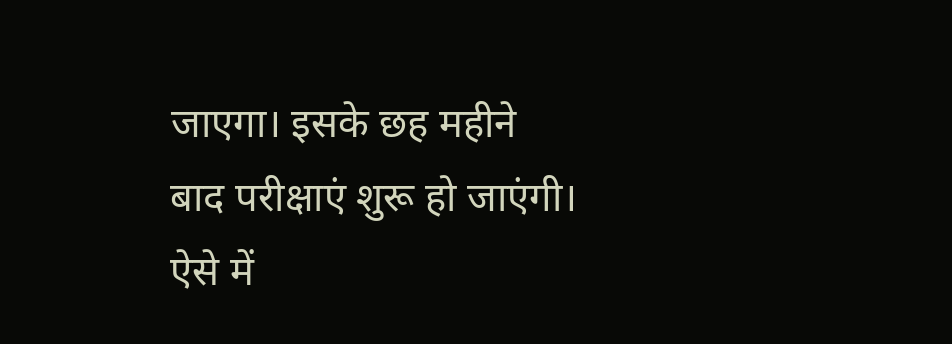जाएगा। इसके छह महीने बाद परीक्षाएं शुरू हो जाएंगी। ऐसे में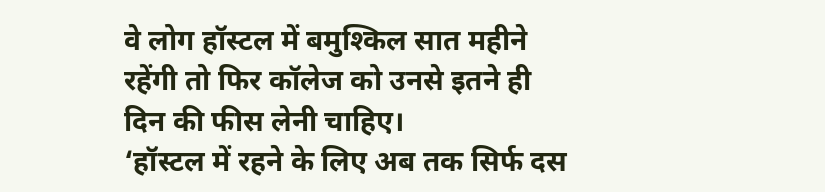वे लोग हॉस्टल में बमुश्किल सात महीने रहेंगी तो फिर कॉलेज को उनसे इतने ही दिन की फीस लेनी चाहिए।
‘हॉस्टल में रहने के लिए अब तक सिर्फ दस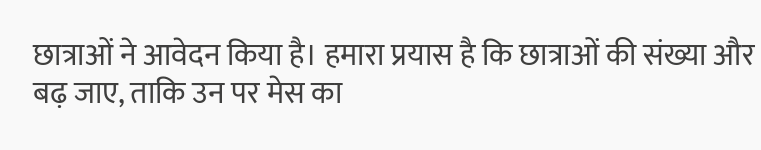छात्राओं ने आवेदन किया है। हमारा प्रयास है कि छात्राओं की संख्या और बढ़ जाए, ताकि उन पर मेस का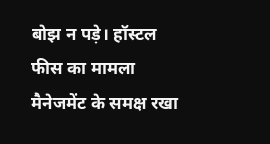बोझ न पड़े। हॉस्टल फीस का मामला मैनेजमेंट के समक्ष रखा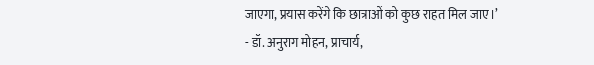जाएगा, प्रयास करेंगे कि छात्राओं को कुछ राहत मिल जाए।’
- डॉ. अनुराग मोहन, प्राचार्य,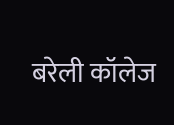बरेली कॉलेज